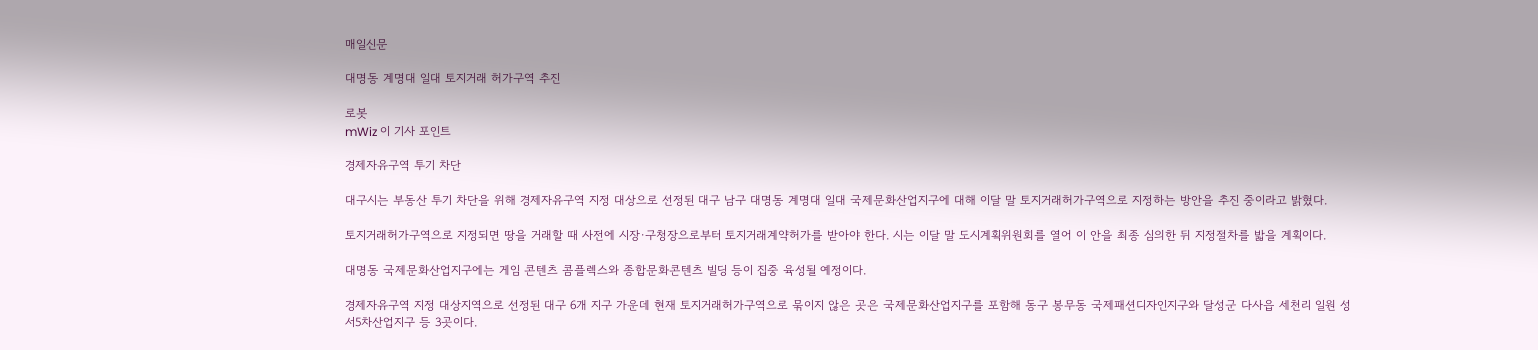매일신문

대명동 계명대 일대 토지거래 허가구역 추진

로봇
mWiz 이 기사 포인트

경제자유구역 투기 차단

대구시는 부동산 투기 차단을 위해 경제자유구역 지정 대상으로 선정된 대구 남구 대명동 계명대 일대 국제문화산업지구에 대해 이달 말 토지거래허가구역으로 지정하는 방안을 추진 중이라고 밝혔다.

토지거래허가구역으로 지정되면 땅을 거래할 때 사전에 시장·구청장으로부터 토지거래계약허가를 받아야 한다. 시는 이달 말 도시계획위원회를 열어 이 안을 최종 심의한 뒤 지정절차를 밟을 계획이다.

대명동 국제문화산업지구에는 게임 콘텐츠 콤플렉스와 종합문화콘텐츠 빌딩 등이 집중 육성될 예정이다.

경제자유구역 지정 대상지역으로 선정된 대구 6개 지구 가운데 현재 토지거래허가구역으로 묶이지 않은 곳은 국제문화산업지구를 포함해 동구 봉무동 국제패션디자인지구와 달성군 다사읍 세천리 일원 성서5차산업지구 등 3곳이다.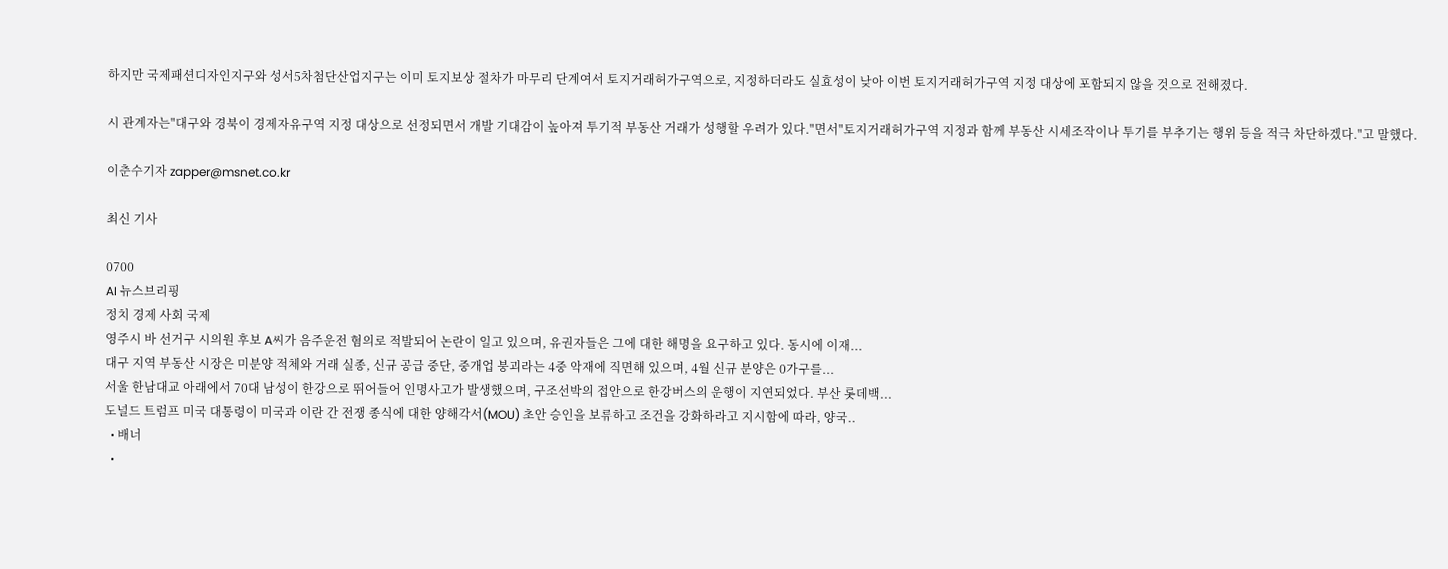하지만 국제패션디자인지구와 성서5차첨단산업지구는 이미 토지보상 절차가 마무리 단계여서 토지거래허가구역으로, 지정하더라도 실효성이 낮아 이번 토지거래허가구역 지정 대상에 포함되지 않을 것으로 전해졌다.

시 관계자는"대구와 경북이 경제자유구역 지정 대상으로 선정되면서 개발 기대감이 높아져 투기적 부동산 거래가 성행할 우려가 있다."면서"토지거래허가구역 지정과 함께 부동산 시세조작이나 투기를 부추기는 행위 등을 적극 차단하겠다."고 말했다.

이춘수기자 zapper@msnet.co.kr

최신 기사

0700
AI 뉴스브리핑
정치 경제 사회 국제
영주시 바 선거구 시의원 후보 A씨가 음주운전 혐의로 적발되어 논란이 일고 있으며, 유권자들은 그에 대한 해명을 요구하고 있다. 동시에 이재...
대구 지역 부동산 시장은 미분양 적체와 거래 실종, 신규 공급 중단, 중개업 붕괴라는 4중 악재에 직면해 있으며, 4월 신규 분양은 0가구를...
서울 한남대교 아래에서 70대 남성이 한강으로 뛰어들어 인명사고가 발생했으며, 구조선박의 접안으로 한강버스의 운행이 지연되었다. 부산 롯데백...
도널드 트럼프 미국 대통령이 미국과 이란 간 전쟁 종식에 대한 양해각서(MOU) 초안 승인을 보류하고 조건을 강화하라고 지시함에 따라, 양국..
  • 배너
  •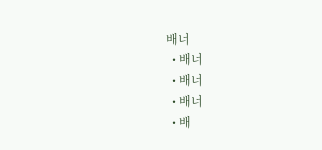배너
  • 배너
  • 배너
  • 배너
  • 배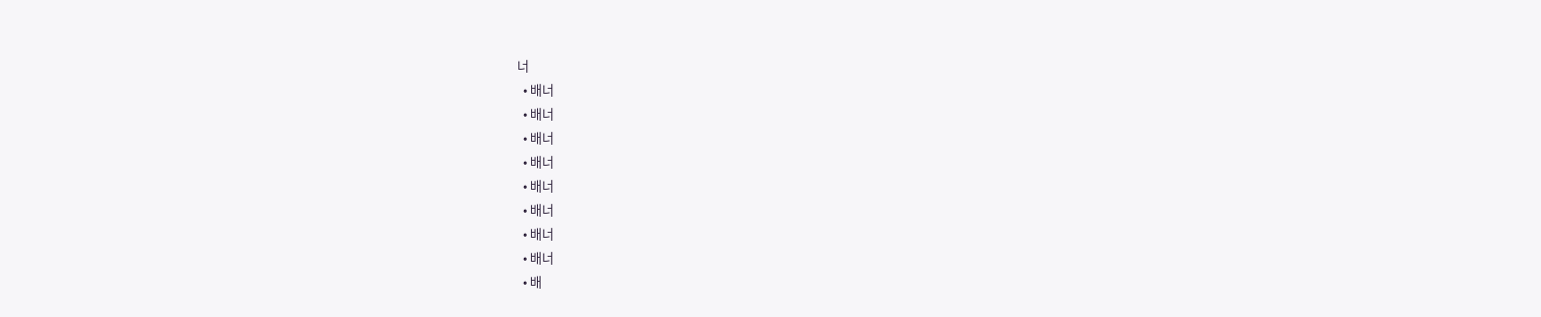너
  • 배너
  • 배너
  • 배너
  • 배너
  • 배너
  • 배너
  • 배너
  • 배너
  • 배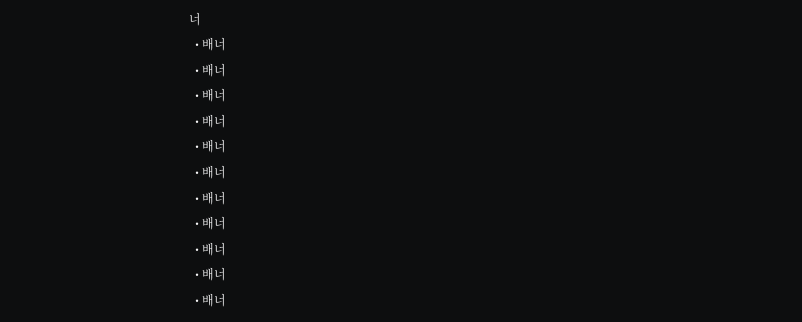너
  • 배너
  • 배너
  • 배너
  • 배너
  • 배너
  • 배너
  • 배너
  • 배너
  • 배너
  • 배너
  • 배너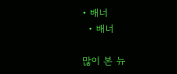• 배너
  • 배너

많이 본 뉴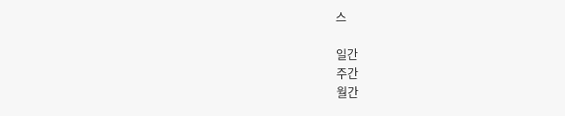스

일간
주간
월간